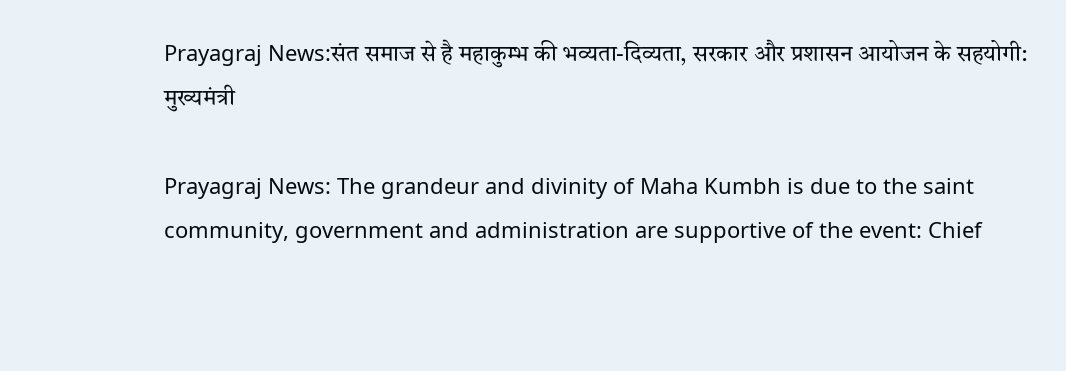Prayagraj News:संत समाज से है महाकुम्भ की भव्यता-दिव्यता, सरकार और प्रशासन आयोजन के सहयोगी: मुख्यमंत्री

Prayagraj News: The grandeur and divinity of Maha Kumbh is due to the saint community, government and administration are supportive of the event: Chief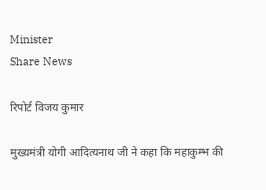Minister
Share News

रिपोर्ट विजय कुमार

मुख्यमंत्री योगी आदित्यनाथ जी ने कहा कि महाकुम्भ की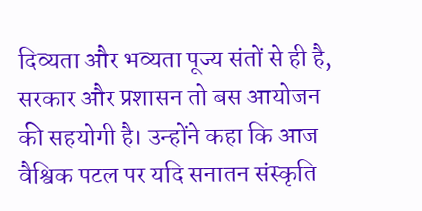दिव्यता और भव्यता पूज्य संतों से ही है, सरकार और प्रशासन तो बस आयोजन की सहयोगी है। उन्होंने कहा कि आज वैश्विक पटल पर यदि सनातन संस्कृति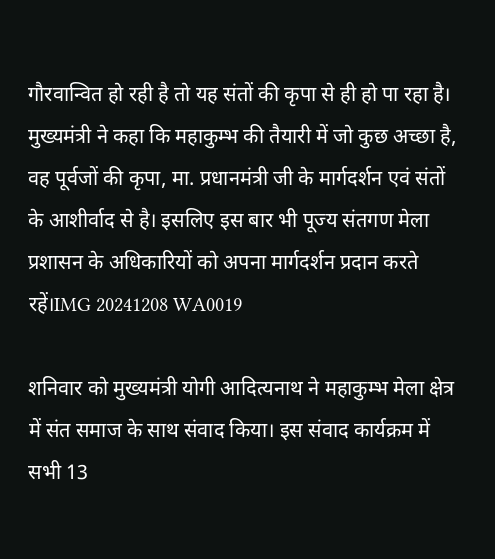गौरवान्वित हो रही है तो यह संतों की कृपा से ही हो पा रहा है। मुख्यमंत्री ने कहा कि महाकुम्भ की तैयारी में जो कुछ अच्छा है, वह पूर्वजों की कृपा, मा. प्रधानमंत्री जी के मार्गदर्शन एवं संतों के आशीर्वाद से है। इसलिए इस बार भी पूज्य संतगण मेला प्रशासन के अधिकारियों को अपना मार्गदर्शन प्रदान करते रहें।IMG 20241208 WA0019

शनिवार को मुख्यमंत्री योगी आदित्यनाथ ने महाकुम्भ मेला क्षेत्र में संत समाज के साथ संवाद किया। इस संवाद कार्यक्रम में सभी 13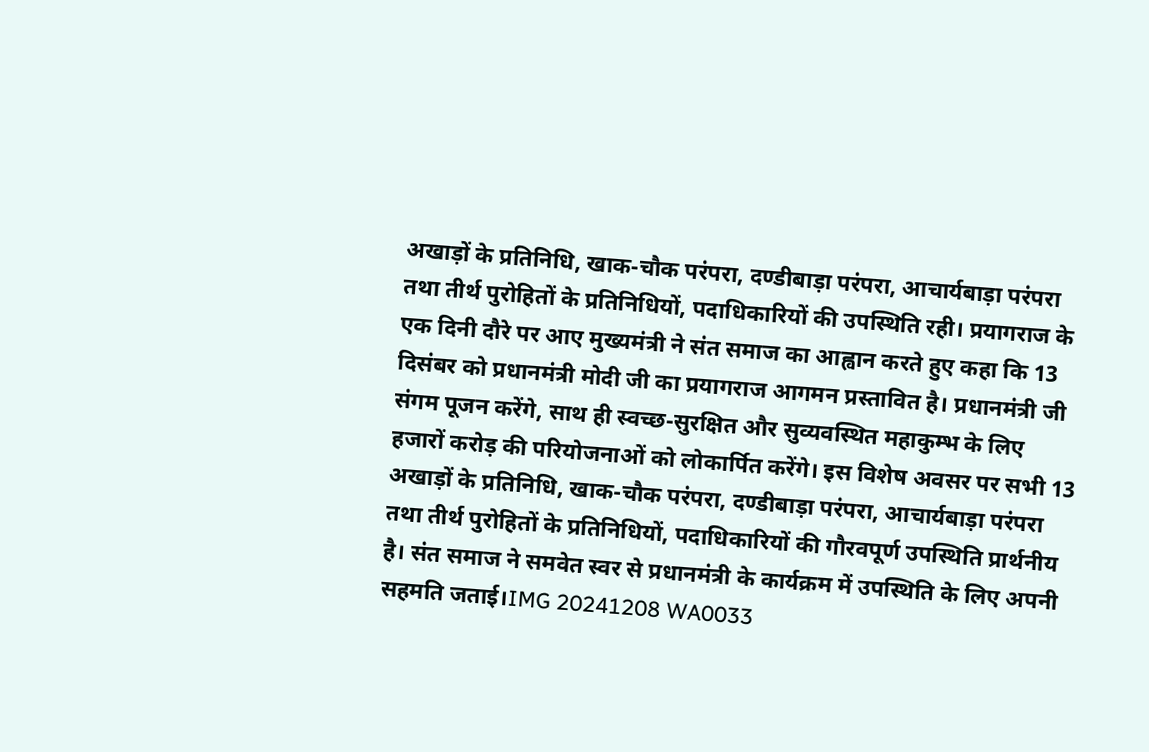अखाड़ों के प्रतिनिधि, खाक-चौक परंपरा, दण्डीबाड़ा परंपरा, आचार्यबाड़ा परंपरा तथा तीर्थ पुरोहितों के प्रतिनिधियों, पदाधिकारियों की उपस्थिति रही। प्रयागराज के एक दिनी दौरे पर आए मुख्यमंत्री ने संत समाज का आह्वान करते हुए कहा कि 13 दिसंबर को प्रधानमंत्री मोदी जी का प्रयागराज आगमन प्रस्तावित है। प्रधानमंत्री जी संगम पूजन करेंगे, साथ ही स्वच्छ-सुरक्षित और सुव्यवस्थित महाकुम्भ के लिए हजारों करोड़ की परियोजनाओं को लोकार्पित करेंगे। इस विशेष अवसर पर सभी 13 अखाड़ों के प्रतिनिधि, खाक-चौक परंपरा, दण्डीबाड़ा परंपरा, आचार्यबाड़ा परंपरा तथा तीर्थ पुरोहितों के प्रतिनिधियों, पदाधिकारियों की गौरवपूर्ण उपस्थिति प्रार्थनीय है। संत समाज ने समवेत स्वर से प्रधानमंत्री के कार्यक्रम में उपस्थिति के लिए अपनी सहमति जताई।IMG 20241208 WA0033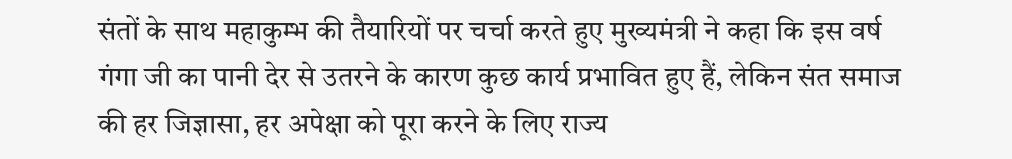संतों के साथ महाकुम्भ की तैयारियों पर चर्चा करते हुए मुख्यमंत्री ने कहा कि इस वर्ष गंगा जी का पानी देर से उतरने के कारण कुछ कार्य प्रभावित हुए हैं, लेकिन संत समाज की हर जिज्ञासा, हर अपेक्षा को पूरा करने के लिए राज्य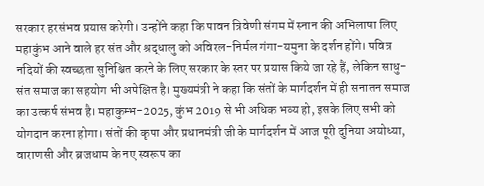सरकार हरसंभव प्रयास करेगी। उन्होंने कहा कि पावन त्रिवेणी संगम में स्नान की अभिलाषा लिए महाकुंभ आने वाले हर संत और श्रद्धालु को अविरल-निर्मल गंगा-यमुना के दर्शन होंगे। पवित्र नदियों की स्वच्छता सुनिश्चित करने के लिए सरकार के स्तर पर प्रयास किये जा रहे हैं, लेकिन साधु-संत समाज का सहयोग भी अपेक्षित है। मुख्यमंत्री ने कहा कि संतों के मार्गदर्शन में ही सनातन समाज का उत्कर्ष संभव है। महाकुम्भ-2025, कुंभ 2019 से भी अधिक भव्य हो, इसके लिए सभी को योगदान करना होगा। संतों की कृपा और प्रधानमंत्री जी के मार्गदर्शन में आज पूरी दुनिया अयोध्या, वाराणसी और ब्रजधाम के नए स्वरूप का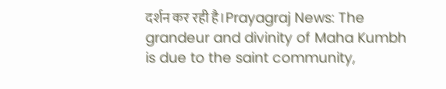दर्शन कर रही है।Prayagraj News: The grandeur and divinity of Maha Kumbh is due to the saint community,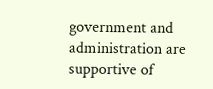government and administration are supportive of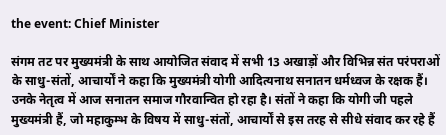the event: Chief Minister

संगम तट पर मुख्यमंत्री के साथ आयोजित संवाद में सभी 13 अखाड़ों और विभिन्न संत परंपराओं के साधु-संतों, आचार्यों ने कहा कि मुख्यमंत्री योगी आदित्यनाथ सनातन धर्मध्वज के रक्षक हैं। उनके नेतृत्व में आज सनातन समाज गौरवान्वित हो रहा है। संतों ने कहा कि योगी जी पहले मुख्यमंत्री हैं, जो महाकुम्भ के विषय में साधु-संतों, आचार्यों से इस तरह से सीधे संवाद कर रहे हैं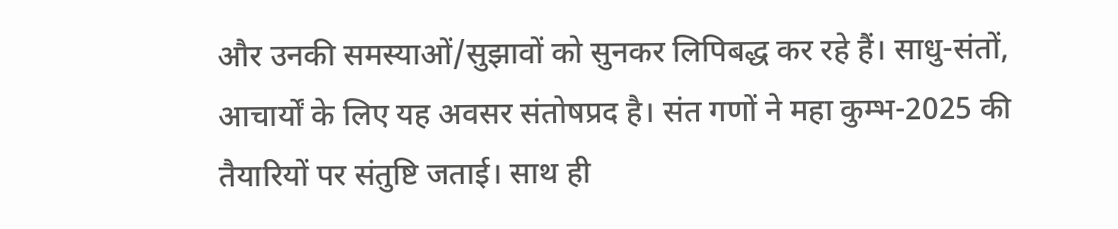और उनकी समस्याओं/सुझावों को सुनकर लिपिबद्ध कर रहे हैं। साधु-संतों, आचार्यों के लिए यह अवसर संतोषप्रद है। संत गणों ने महा कुम्भ-2025 की तैयारियों पर संतुष्टि जताई। साथ ही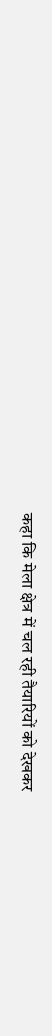कहा कि मेला क्षेत्र में चल रही तैयारियों को देखकर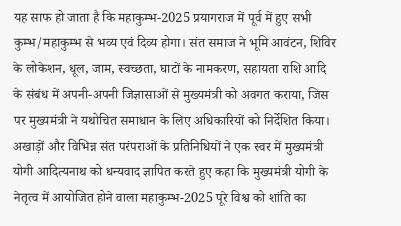यह साफ हो जाता है कि महाकुम्भ-2025 प्रयागराज में पूर्व में हुए सभी कुम्भ/महाकुम्भ से भव्य एवं दिव्य होगा। संत समाज ने भूमि आवंटन, शिविर के लोकेशन, धूल, जाम, स्वच्छता, घाटों के नामकरण, सहायता राशि आदि के संबंध में अपनी-अपनी जिज्ञासाओं से मुख्यमंत्री को अवगत कराया, जिस पर मुख्यमंत्री ने यथोचित समाधान के लिए अधिकारियों को निर्देशित किया। अखाड़ों और विभिन्न संत परंपराओं के प्रतिनिधियों ने एक स्वर में मुख्यमंत्री योगी आदित्यनाथ को धन्यवाद ज्ञापित करते हुए कहा कि मुख्यमंत्री योगी के नेतृत्व में आयोजित होने वाला महाकुम्भ-2025 पूरे विश्व को शांति का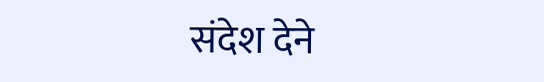संदेश देने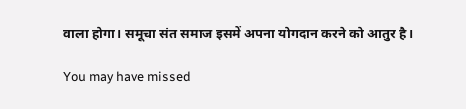वाला होगा। समूचा संत समाज इसमें अपना योगदान करने को आतुर है।

You may have missed